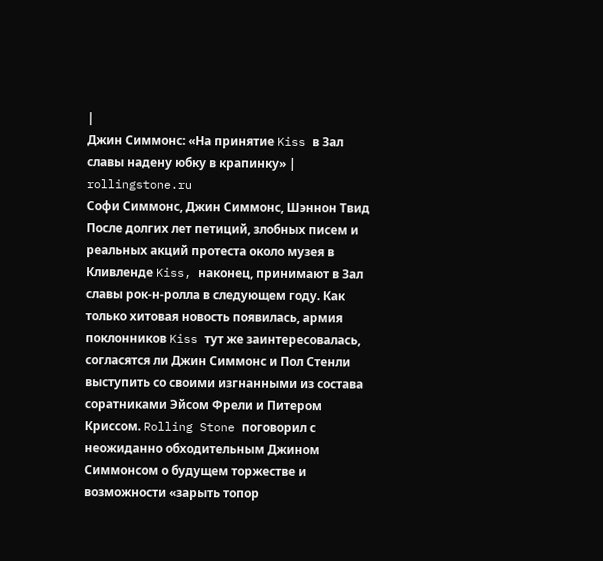|
Джин Симмонс: «На принятие Kiss в Зал славы надену юбку в крапинку» |
rollingstone.ru
Софи Симмонс, Джин Симмонс, Шэннон Твид
После долгих лет петиций, злобных писем и реальных акций протеста около музея в Кливленде Kiss, наконец, принимают в Зал славы рок-н-ролла в следующем году. Как только хитовая новость появилась, армия поклонников Kiss тут же заинтересовалась, согласятся ли Джин Симмонс и Пол Стенли выступить со своими изгнанными из состава соратниками Эйсом Фрели и Питером Криссом. Rolling Stone поговорил с неожиданно обходительным Джином Симмонсом о будущем торжестве и возможности «зарыть топор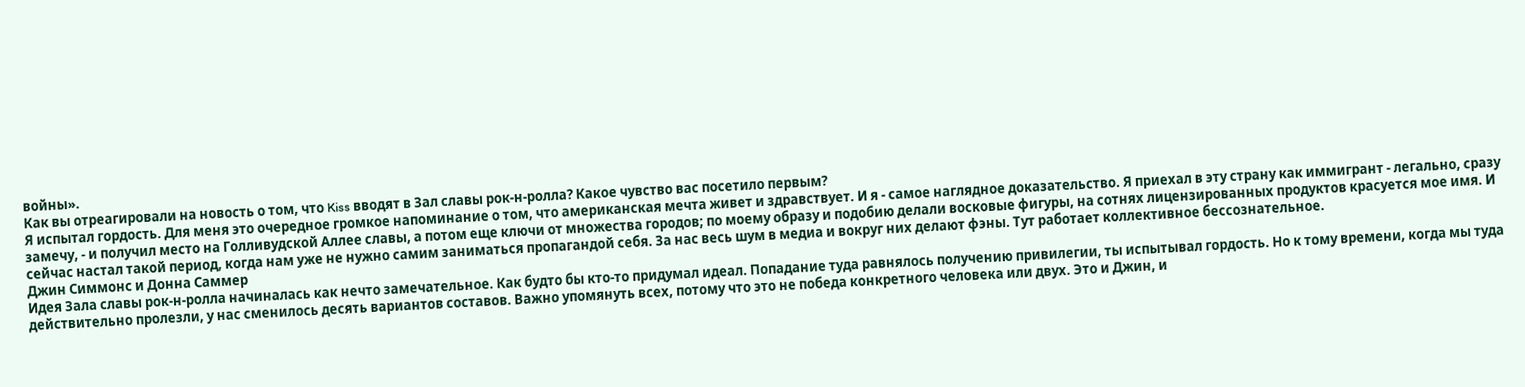войны».
Как вы отреагировали на новость о том, что Kiss вводят в Зал славы рок-н-ролла? Какое чувство вас посетило первым?
Я испытал гордость. Для меня это очередное громкое напоминание о том, что американская мечта живет и здравствует. И я - самое наглядное доказательство. Я приехал в эту страну как иммигрант - легально, сразу замечу, - и получил место на Голливудской Аллее славы, а потом еще ключи от множества городов; по моему образу и подобию делали восковые фигуры, на сотнях лицензированных продуктов красуется мое имя. И сейчас настал такой период, когда нам уже не нужно самим заниматься пропагандой себя. За нас весь шум в медиа и вокруг них делают фэны. Тут работает коллективное бессознательное.
Джин Симмонс и Донна Саммер
Идея Зала славы рок-н-ролла начиналась как нечто замечательное. Как будто бы кто-то придумал идеал. Попадание туда равнялось получению привилегии, ты испытывал гордость. Но к тому времени, когда мы туда действительно пролезли, у нас сменилось десять вариантов составов. Важно упомянуть всех, потому что это не победа конкретного человека или двух. Это и Джин, и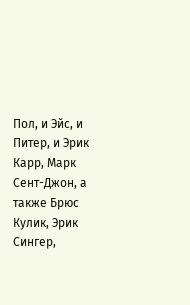Пол, и Эйс, и Питер, и Эрик Карр, Марк Сент-Джон, а также Брюс Кулик, Эрик Сингер,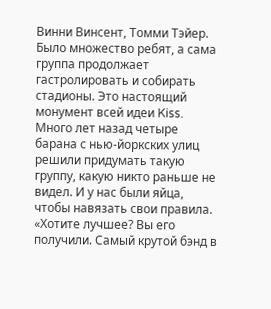Винни Винсент, Томми Тэйер. Было множество ребят, а сама группа продолжает гастролировать и собирать стадионы. Это настоящий монумент всей идеи Kiss.
Много лет назад четыре барана с нью-йоркских улиц решили придумать такую группу, какую никто раньше не видел. И у нас были яйца, чтобы навязать свои правила. «Хотите лучшее? Вы его получили. Самый крутой бэнд в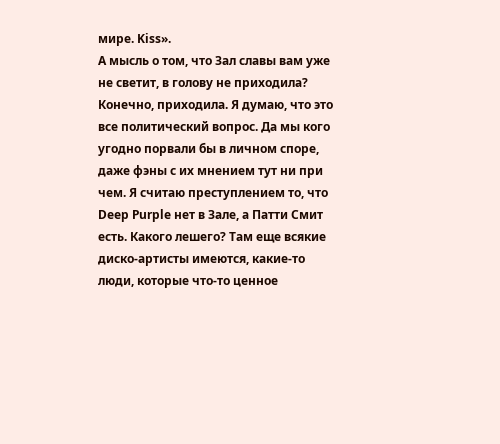мире. Kiss».
А мысль о том, что Зал славы вам уже не светит, в голову не приходила?
Конечно, приходила. Я думаю, что это все политический вопрос. Да мы кого угодно порвали бы в личном споре, даже фэны с их мнением тут ни при чем. Я считаю преступлением то, что Deep Purple нет в Зале, а Патти Смит есть. Какого лешего? Там еще всякие диско-артисты имеются, какие-то люди, которые что-то ценное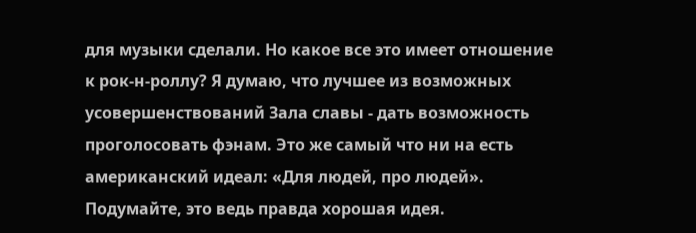для музыки сделали. Но какое все это имеет отношение к рок-н-роллу? Я думаю, что лучшее из возможных усовершенствований Зала славы - дать возможность проголосовать фэнам. Это же самый что ни на есть американский идеал: «Для людей, про людей». Подумайте, это ведь правда хорошая идея.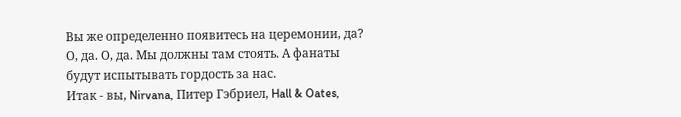Вы же определенно появитесь на церемонии, да?
О, да. О, да. Мы должны там стоять. А фанаты будут испытывать гордость за нас.
Итак - вы, Nirvana, Питер Гэбриел, Hall & Oates,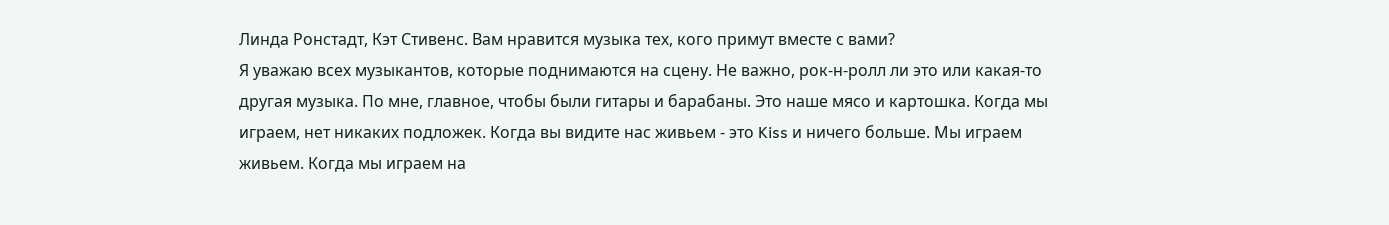Линда Ронстадт, Кэт Стивенс. Вам нравится музыка тех, кого примут вместе с вами?
Я уважаю всех музыкантов, которые поднимаются на сцену. Не важно, рок-н-ролл ли это или какая-то другая музыка. По мне, главное, чтобы были гитары и барабаны. Это наше мясо и картошка. Когда мы играем, нет никаких подложек. Когда вы видите нас живьем - это Kiss и ничего больше. Мы играем живьем. Когда мы играем на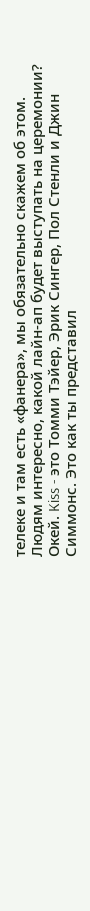телеке и там есть «фанера», мы обязательно скажем об этом.
Людям интересно, какой лайн-ап будет выступать на церемонии?
Окей. Kiss - это Томми Тэйер, Эрик Сингер, Пол Стенли и Джин Симмонс. Это как ты представил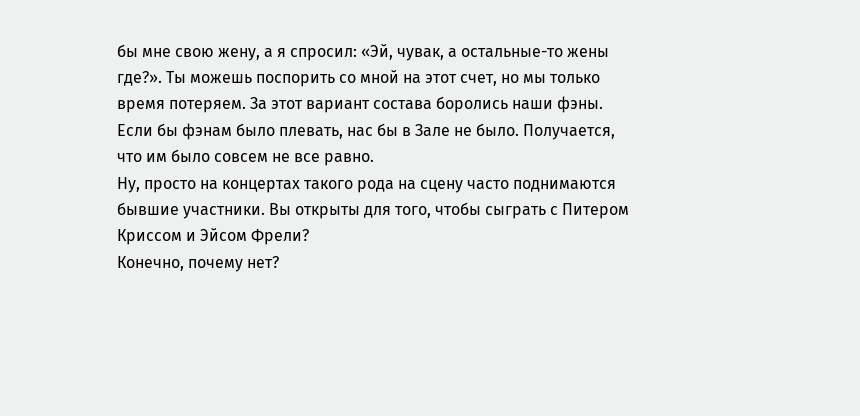бы мне свою жену, а я спросил: «Эй, чувак, а остальные-то жены где?». Ты можешь поспорить со мной на этот счет, но мы только время потеряем. За этот вариант состава боролись наши фэны. Если бы фэнам было плевать, нас бы в Зале не было. Получается, что им было совсем не все равно.
Ну, просто на концертах такого рода на сцену часто поднимаются бывшие участники. Вы открыты для того, чтобы сыграть с Питером Криссом и Эйсом Фрели?
Конечно, почему нет?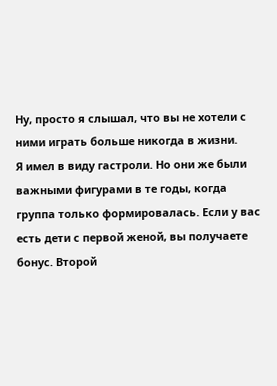Ну, просто я слышал, что вы не хотели с ними играть больше никогда в жизни.
Я имел в виду гастроли. Но они же были важными фигурами в те годы, когда группа только формировалась. Если у вас есть дети с первой женой, вы получаете бонус. Второй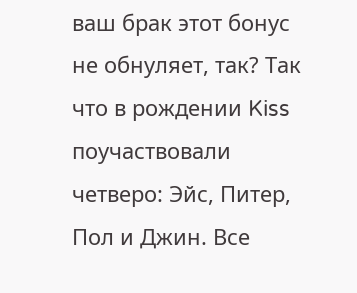ваш брак этот бонус не обнуляет, так? Так что в рождении Kiss поучаствовали четверо: Эйс, Питер, Пол и Джин. Все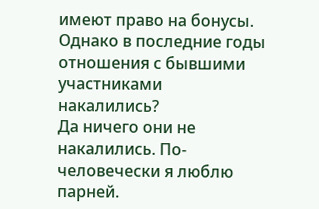имеют право на бонусы.
Однако в последние годы отношения с бывшими участниками накалились?
Да ничего они не накалились. По-человечески я люблю парней.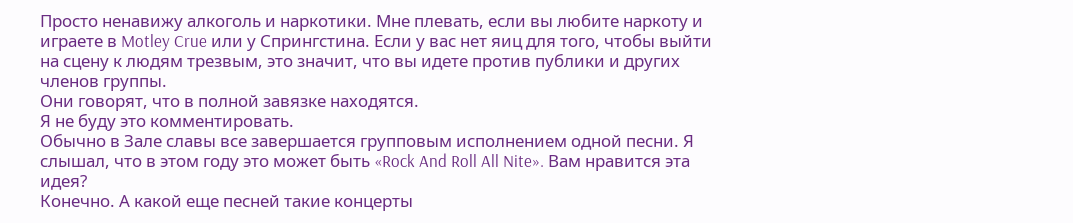Просто ненавижу алкоголь и наркотики. Мне плевать, если вы любите наркоту и играете в Motley Crue или у Спрингстина. Если у вас нет яиц для того, чтобы выйти на сцену к людям трезвым, это значит, что вы идете против публики и других членов группы.
Они говорят, что в полной завязке находятся.
Я не буду это комментировать.
Обычно в Зале славы все завершается групповым исполнением одной песни. Я слышал, что в этом году это может быть «Rock And Roll All Nite». Вам нравится эта идея?
Конечно. А какой еще песней такие концерты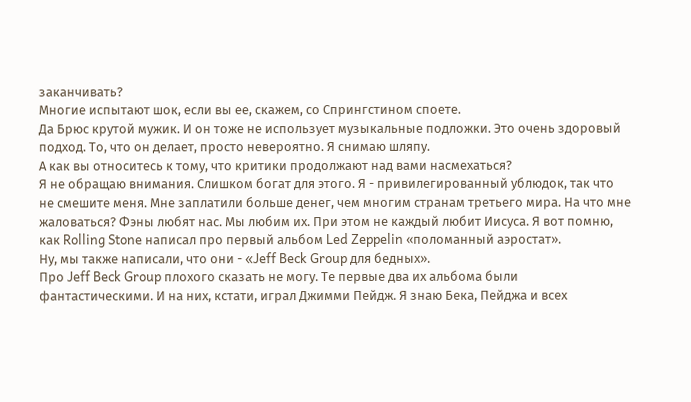заканчивать?
Многие испытают шок, если вы ее, скажем, со Спрингстином споете.
Да Брюс крутой мужик. И он тоже не использует музыкальные подложки. Это очень здоровый подход. То, что он делает, просто невероятно. Я снимаю шляпу.
А как вы относитесь к тому, что критики продолжают над вами насмехаться?
Я не обращаю внимания. Слишком богат для этого. Я - привилегированный ублюдок, так что не смешите меня. Мне заплатили больше денег, чем многим странам третьего мира. На что мне жаловаться? Фэны любят нас. Мы любим их. При этом не каждый любит Иисуса. Я вот помню, как Rolling Stone написал про первый альбом Led Zeppelin «поломанный аэростат».
Ну, мы также написали, что они - «Jeff Beck Group для бедных».
Про Jeff Beck Group плохого сказать не могу. Те первые два их альбома были фантастическими. И на них, кстати, играл Джимми Пейдж. Я знаю Бека, Пейджа и всех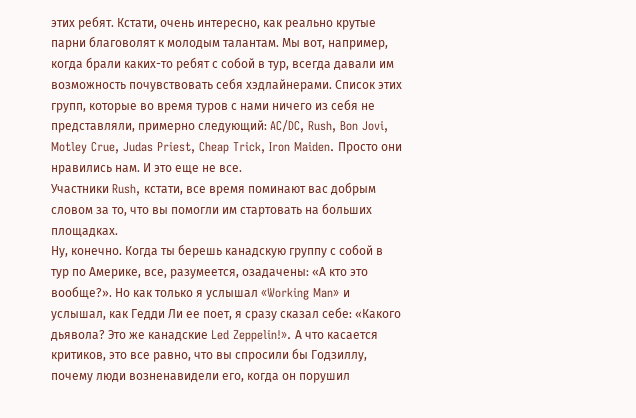этих ребят. Кстати, очень интересно, как реально крутые парни благоволят к молодым талантам. Мы вот, например, когда брали каких-то ребят с собой в тур, всегда давали им возможность почувствовать себя хэдлайнерами. Список этих групп, которые во время туров с нами ничего из себя не представляли, примерно следующий: AC/DC, Rush, Bon Jovi, Motley Crue, Judas Priest, Cheap Trick, Iron Maiden. Просто они нравились нам. И это еще не все.
Участники Rush, кстати, все время поминают вас добрым словом за то, что вы помогли им стартовать на больших площадках.
Ну, конечно. Когда ты берешь канадскую группу с собой в тур по Америке, все, разумеется, озадачены: «А кто это вообще?». Но как только я услышал «Working Man» и услышал, как Гедди Ли ее поет, я сразу сказал себе: «Какого дьявола? Это же канадские Led Zeppelin!». А что касается критиков, это все равно, что вы спросили бы Годзиллу, почему люди возненавидели его, когда он порушил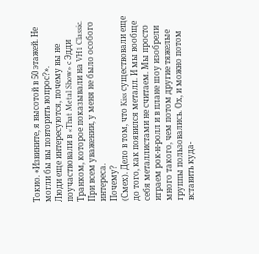Токио. «Извините, я высотой в 50 этажей. Не могли бы вы повторить вопрос?».
Люди еще интересуются, почему вы не поучаствовали в «That Metal Show» c Эдди Транком, которое показывали на VH1 Classic.
При всем уважении, у меня не было особого интереса.
Почему?
(Смех). Дело в том, что Kiss существовали еще до того, как появился металл. И мы вообще себя металлистами не считаем. Мы просто играем рок-н-ролл и в плане шоу изобрели много такого, чем потом другие тяжелые группы пользовались. Ох, и можно потом вставить куда-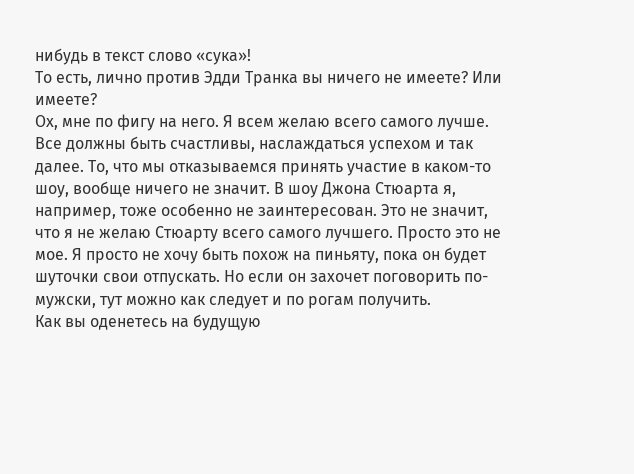нибудь в текст слово «сука»!
То есть, лично против Эдди Транка вы ничего не имеете? Или имеете?
Ох, мне по фигу на него. Я всем желаю всего самого лучше. Все должны быть счастливы, наслаждаться успехом и так далее. То, что мы отказываемся принять участие в каком-то шоу, вообще ничего не значит. В шоу Джона Стюарта я, например, тоже особенно не заинтересован. Это не значит, что я не желаю Стюарту всего самого лучшего. Просто это не мое. Я просто не хочу быть похож на пиньяту, пока он будет шуточки свои отпускать. Но если он захочет поговорить по-мужски, тут можно как следует и по рогам получить.
Как вы оденетесь на будущую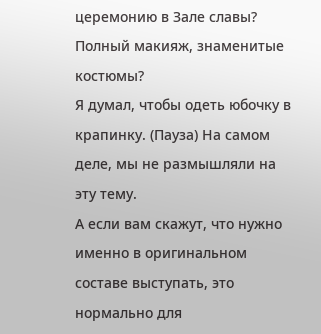церемонию в Зале славы? Полный макияж, знаменитые костюмы?
Я думал, чтобы одеть юбочку в крапинку. (Пауза) На самом деле, мы не размышляли на эту тему.
А если вам скажут, что нужно именно в оригинальном составе выступать, это нормально для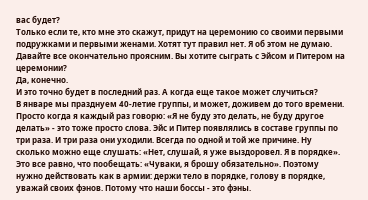вас будет?
Только если те, кто мне это скажут, придут на церемонию со своими первыми подружками и первыми женами. Хотят тут правил нет. Я об этом не думаю.
Давайте все окончательно проясним. Вы хотите сыграть с Эйсом и Питером на церемонии?
Да, конечно.
И это точно будет в последний раз. А когда еще такое может случиться?
В январе мы празднуем 40-летие группы, и может, доживем до того времени. Просто когда я каждый раз говорю: «Я не буду это делать, не буду другое делать» - это тоже просто слова. Эйс и Питер появлялись в составе группы по три раза. И три раза они уходили. Всегда по одной и той же причине. Ну сколько можно еще слушать: «Нет, слушай, я уже выздоровел. Я в порядке». Это все равно, что пообещать: «Чуваки, я брошу обязательно». Поэтому нужно действовать как в армии: держи тело в порядке, голову в порядке, уважай своих фэнов. Потому что наши боссы - это фэны.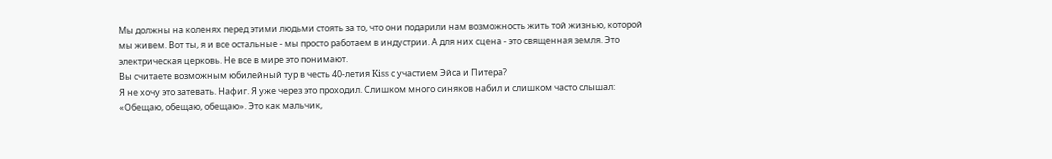Мы должны на коленях перед этими людьми стоять за то, что они подарили нам возможность жить той жизнью, которой мы живем. Вот ты, я и все остальные - мы просто работаем в индустрии. А для них сцена - это священная земля. Это электрическая церковь. Не все в мире это понимают.
Вы считаете возможным юбилейный тур в честь 40-летия Kiss с участием Эйса и Питера?
Я не хочу это затевать. Нафиг. Я уже через это проходил. Слишком много синяков набил и слишком часто слышал: «Обещаю, обещаю, обещаю». Это как мальчик,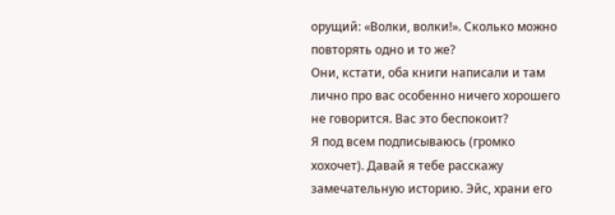орущий: «Волки, волки!». Сколько можно повторять одно и то же?
Они, кстати, оба книги написали и там лично про вас особенно ничего хорошего не говорится. Вас это беспокоит?
Я под всем подписываюсь (громко хохочет). Давай я тебе расскажу замечательную историю. Эйс, храни его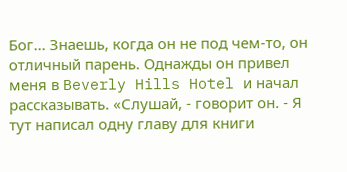Бог... Знаешь, когда он не под чем-то, он отличный парень. Однажды он привел меня в Beverly Hills Hotel и начал рассказывать. «Слушай, - говорит он. - Я тут написал одну главу для книги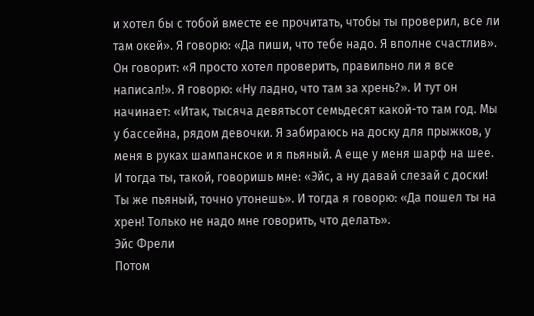и хотел бы с тобой вместе ее прочитать, чтобы ты проверил, все ли там окей». Я говорю: «Да пиши, что тебе надо. Я вполне счастлив». Он говорит: «Я просто хотел проверить, правильно ли я все написал!». Я говорю: «Ну ладно, что там за хрень?». И тут он начинает: «Итак, тысяча девятьсот семьдесят какой-то там год. Мы у бассейна, рядом девочки. Я забираюсь на доску для прыжков, у меня в руках шампанское и я пьяный. А еще у меня шарф на шее. И тогда ты, такой, говоришь мне: «Эйс, а ну давай слезай с доски! Ты же пьяный, точно утонешь». И тогда я говорю: «Да пошел ты на хрен! Только не надо мне говорить, что делать».
Эйс Фрели
Потом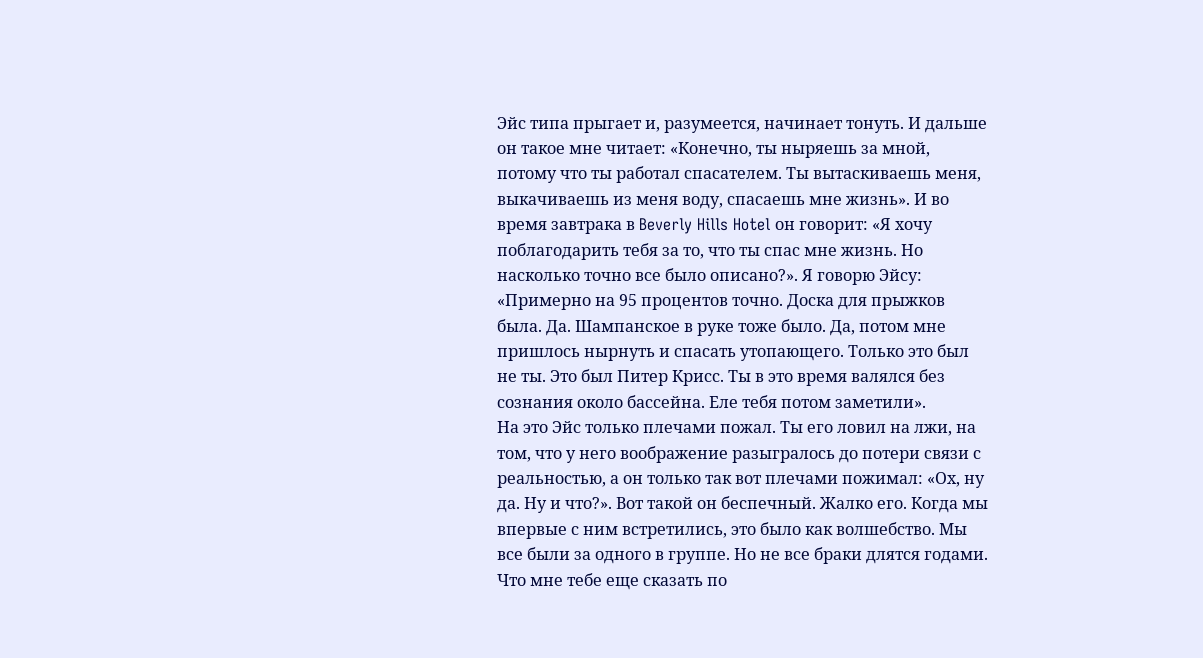Эйс типа прыгает и, разумеется, начинает тонуть. И дальше он такое мне читает: «Конечно, ты ныряешь за мной, потому что ты работал спасателем. Ты вытаскиваешь меня, выкачиваешь из меня воду, спасаешь мне жизнь». И во время завтрака в Beverly Hills Hotel он говорит: «Я хочу поблагодарить тебя за то, что ты спас мне жизнь. Но насколько точно все было описано?». Я говорю Эйсу: «Примерно на 95 процентов точно. Доска для прыжков была. Да. Шампанское в руке тоже было. Да, потом мне пришлось нырнуть и спасать утопающего. Только это был не ты. Это был Питер Крисс. Ты в это время валялся без сознания около бассейна. Еле тебя потом заметили».
На это Эйс только плечами пожал. Ты его ловил на лжи, на том, что у него воображение разыгралось до потери связи с реальностью, а он только так вот плечами пожимал: «Ох, ну да. Ну и что?». Вот такой он беспечный. Жалко его. Когда мы впервые с ним встретились, это было как волшебство. Мы все были за одного в группе. Но не все браки длятся годами. Что мне тебе еще сказать по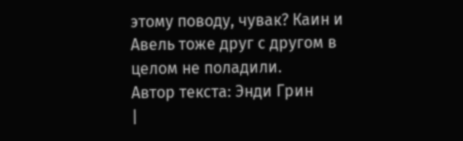этому поводу, чувак? Каин и Авель тоже друг с другом в целом не поладили.
Автор текста: Энди Грин
|